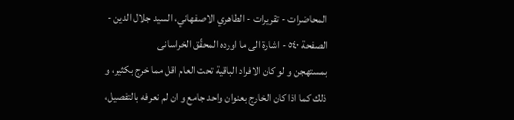المحاضرات - تقريرات - الطاهري الاصفهاني، السيد جلال الدين - الصفحة ٥٤٠ - اشارة الى ما اورده المحقّق الخراسانى
بمستهجن و لو كان الافراد الباقية تحت العام اقل مما خرج بكثير، و ذلك كما اذا كان الخارج بعنوان واحد جامع و ان لم نعرفه بالتفصيل،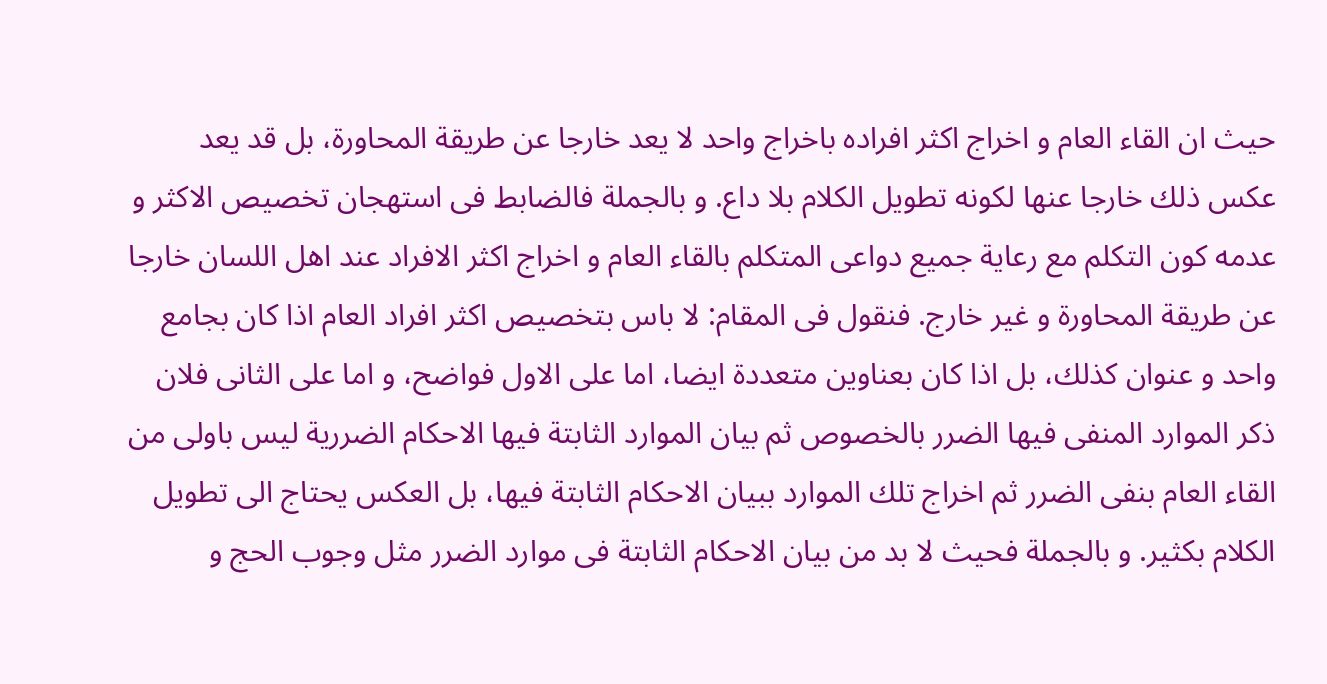حيث ان القاء العام و اخراج اكثر افراده باخراج واحد لا يعد خارجا عن طريقة المحاورة، بل قد يعد عكس ذلك خارجا عنها لكونه تطويل الكلام بلا داع. و بالجملة فالضابط فى استهجان تخصيص الاكثر و عدمه كون التكلم مع رعاية جميع دواعى المتكلم بالقاء العام و اخراج اكثر الافراد عند اهل اللسان خارجا عن طريقة المحاورة و غير خارج. فنقول فى المقام: لا باس بتخصيص اكثر افراد العام اذا كان بجامع واحد و عنوان كذلك، بل اذا كان بعناوين متعددة ايضا، اما على الاول فواضح، و اما على الثانى فلان ذكر الموارد المنفى فيها الضرر بالخصوص ثم بيان الموارد الثابتة فيها الاحكام الضررية ليس باولى من القاء العام بنفى الضرر ثم اخراج تلك الموارد ببيان الاحكام الثابتة فيها، بل العكس يحتاج الى تطويل الكلام بكثير. و بالجملة فحيث لا بد من بيان الاحكام الثابتة فى موارد الضرر مثل وجوب الحج و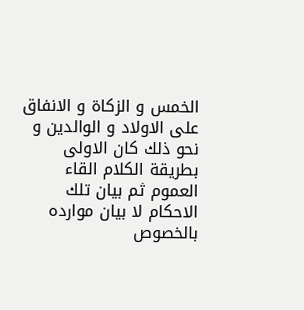الخمس و الزكاة و الانفاق على الاولاد و الوالدين و نحو ذلك كان الاولى بطريقة الكلام القاء العموم ثم بيان تلك الاحكام لا بيان موارده بالخصوص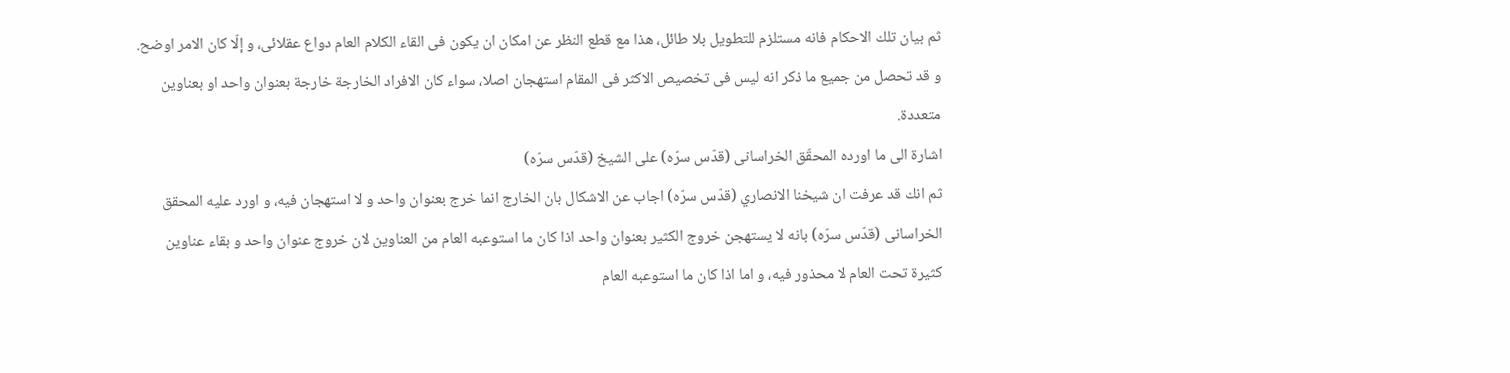ثم بيان تلك الاحكام فانه مستلزم للتطويل بلا طائل، هذا مع قطع النظر عن امكان ان يكون فى القاء الكلام العام دواع عقلائى، و إلّا كان الامر اوضح.
و قد تحصل من جميع ما ذكر انه ليس فى تخصيص الاكثر فى المقام استهجان اصلا، سواء كان الافراد الخارجة خارجة بعنوان واحد او بعناوين متعددة.
اشارة الى ما اورده المحقّق الخراسانى (قدّس سرّه) على الشيخ (قدّس سرّه)
ثم انك قد عرفت ان شيخنا الانصاري (قدّس سرّه) اجاب عن الاشكال بان الخارج انما خرج بعنوان واحد و لا استهجان فيه، و اورد عليه المحقق الخراسانى (قدّس سرّه) بانه لا يستهجن خروج الكثير بعنوان واحد اذا كان ما استوعبه العام من العناوين لان خروج عنوان واحد و بقاء عناوين كثيرة تحت العام لا محذور فيه، و اما اذا كان ما استوعبه العام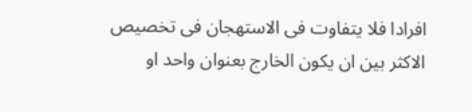افرادا فلا يتفاوت فى الاستهجان فى تخصيص الاكثر بين ان يكون الخارج بعنوان واحد او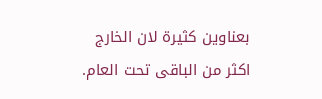بعناوين كثيرة لان الخارج اكثر من الباقى تحت العام.